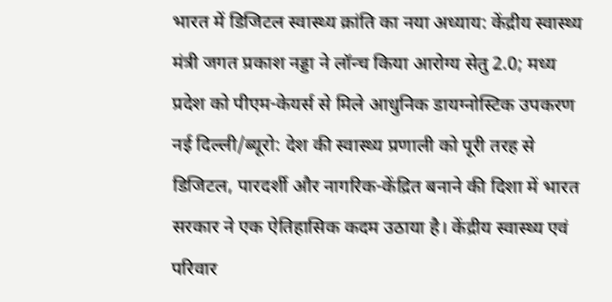भारत में डिजिटल स्वास्थ्य क्रांति का नया अध्याय: केंद्रीय स्वास्थ्य मंत्री जगत प्रकाश नड्डा ने लॉन्च किया आरोग्य सेतु 2.0; मध्य प्रदेश को पीएम-केयर्स से मिले आधुनिक डायग्नोस्टिक उपकरण
नई दिल्ली/ब्यूरो: देश की स्वास्थ्य प्रणाली को पूरी तरह से डिजिटल, पारदर्शी और नागरिक-केंद्रित बनाने की दिशा में भारत सरकार ने एक ऐतिहासिक कदम उठाया है। केंद्रीय स्वास्थ्य एवं परिवार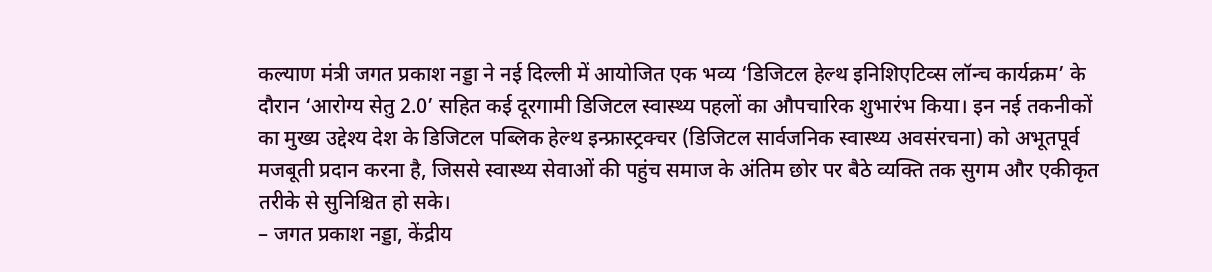कल्याण मंत्री जगत प्रकाश नड्डा ने नई दिल्ली में आयोजित एक भव्य ‘डिजिटल हेल्थ इनिशिएटिव्स लॉन्च कार्यक्रम’ के दौरान ‘आरोग्य सेतु 2.0’ सहित कई दूरगामी डिजिटल स्वास्थ्य पहलों का औपचारिक शुभारंभ किया। इन नई तकनीकों का मुख्य उद्देश्य देश के डिजिटल पब्लिक हेल्थ इन्फ्रास्ट्रक्चर (डिजिटल सार्वजनिक स्वास्थ्य अवसंरचना) को अभूतपूर्व मजबूती प्रदान करना है, जिससे स्वास्थ्य सेवाओं की पहुंच समाज के अंतिम छोर पर बैठे व्यक्ति तक सुगम और एकीकृत तरीके से सुनिश्चित हो सके।
– जगत प्रकाश नड्डा, केंद्रीय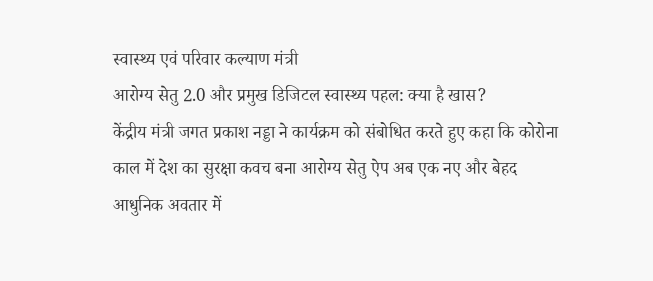स्वास्थ्य एवं परिवार कल्याण मंत्री
आरोग्य सेतु 2.0 और प्रमुख डिजिटल स्वास्थ्य पहल: क्या है खास?
केंद्रीय मंत्री जगत प्रकाश नड्डा ने कार्यक्रम को संबोधित करते हुए कहा कि कोरोना काल में देश का सुरक्षा कवच बना आरोग्य सेतु ऐप अब एक नए और बेहद आधुनिक अवतार में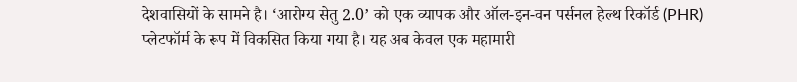देशवासियों के सामने है। ‘आरोग्य सेतु 2.0’ को एक व्यापक और ऑल-इन-वन पर्सनल हेल्थ रिकॉर्ड (PHR) प्लेटफॉर्म के रूप में विकसित किया गया है। यह अब केवल एक महामारी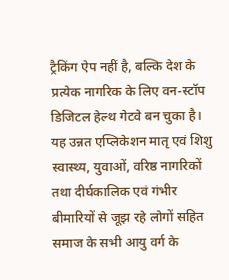ट्रैकिंग ऐप नहीं है, बल्कि देश के प्रत्येक नागरिक के लिए वन-स्टॉप डिजिटल हेल्थ गेटवे बन चुका है।
यह उन्नत एप्लिकेशन मातृ एवं शिशु स्वास्थ्य, युवाओं, वरिष्ठ नागरिकों तथा दीर्घकालिक एवं गंभीर बीमारियों से जूझ रहे लोगों सहित समाज के सभी आयु वर्ग के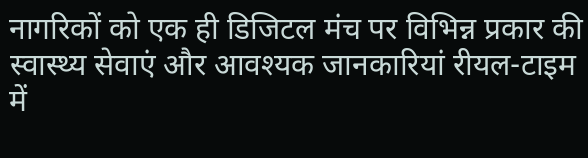नागरिकों को एक ही डिजिटल मंच पर विभिन्न प्रकार की स्वास्थ्य सेवाएं और आवश्यक जानकारियां रीयल-टाइम में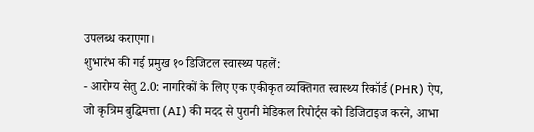उपलब्ध कराएगा।
शुभारंभ की गई प्रमुख १० डिजिटल स्वास्थ्य पहलें:
- आरोग्य सेतु 2.0: नागरिकों के लिए एक एकीकृत व्यक्तिगत स्वास्थ्य रिकॉर्ड (PHR) ऐप, जो कृत्रिम बुद्धिमत्ता (AI) की मदद से पुरानी मेडिकल रिपोर्ट्स को डिजिटाइज करने, आभा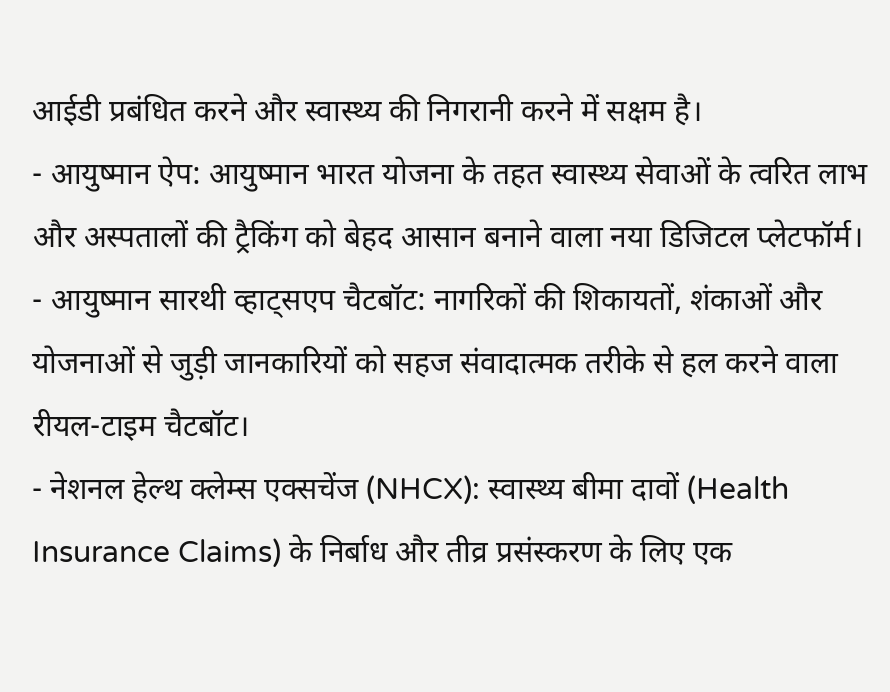आईडी प्रबंधित करने और स्वास्थ्य की निगरानी करने में सक्षम है।
- आयुष्मान ऐप: आयुष्मान भारत योजना के तहत स्वास्थ्य सेवाओं के त्वरित लाभ और अस्पतालों की ट्रैकिंग को बेहद आसान बनाने वाला नया डिजिटल प्लेटफॉर्म।
- आयुष्मान सारथी व्हाट्सएप चैटबॉट: नागरिकों की शिकायतों, शंकाओं और योजनाओं से जुड़ी जानकारियों को सहज संवादात्मक तरीके से हल करने वाला रीयल-टाइम चैटबॉट।
- नेशनल हेल्थ क्लेम्स एक्सचेंज (NHCX): स्वास्थ्य बीमा दावों (Health Insurance Claims) के निर्बाध और तीव्र प्रसंस्करण के लिए एक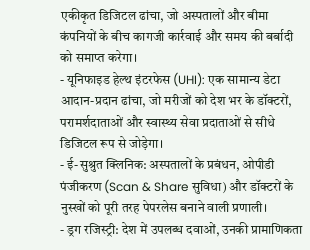एकीकृत डिजिटल ढांचा, जो अस्पतालों और बीमा कंपनियों के बीच कागजी कार्रवाई और समय की बर्बादी को समाप्त करेगा।
- यूनिफाइड हेल्थ इंटरफेस (UHI): एक सामान्य डेटा आदान-प्रदान ढांचा, जो मरीजों को देश भर के डॉक्टरों, परामर्शदाताओं और स्वास्थ्य सेवा प्रदाताओं से सीधे डिजिटल रूप से जोड़ेगा।
- ई-सुश्रुत क्लिनिक: अस्पतालों के प्रबंधन, ओपीडी पंजीकरण (Scan & Share सुविधा) और डॉक्टरों के नुस्खों को पूरी तरह पेपरलेस बनाने वाली प्रणाली।
- ड्रग रजिस्ट्री: देश में उपलब्ध दवाओं, उनकी प्रामाणिकता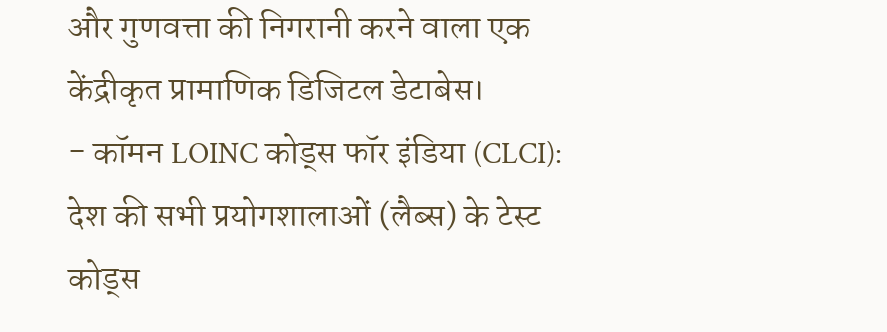और गुणवत्ता की निगरानी करने वाला एक केंद्रीकृत प्रामाणिक डिजिटल डेटाबेस।
- कॉमन LOINC कोड्स फॉर इंडिया (CLCI): देश की सभी प्रयोगशालाओं (लैब्स) के टेस्ट कोड्स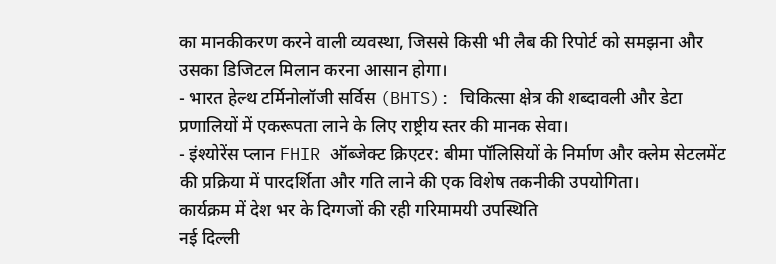का मानकीकरण करने वाली व्यवस्था, जिससे किसी भी लैब की रिपोर्ट को समझना और उसका डिजिटल मिलान करना आसान होगा।
- भारत हेल्थ टर्मिनोलॉजी सर्विस (BHTS): चिकित्सा क्षेत्र की शब्दावली और डेटा प्रणालियों में एकरूपता लाने के लिए राष्ट्रीय स्तर की मानक सेवा।
- इंश्योरेंस प्लान FHIR ऑब्जेक्ट क्रिएटर: बीमा पॉलिसियों के निर्माण और क्लेम सेटलमेंट की प्रक्रिया में पारदर्शिता और गति लाने की एक विशेष तकनीकी उपयोगिता।
कार्यक्रम में देश भर के दिग्गजों की रही गरिमामयी उपस्थिति
नई दिल्ली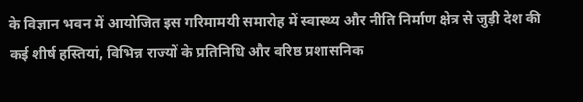के विज्ञान भवन में आयोजित इस गरिमामयी समारोह में स्वास्थ्य और नीति निर्माण क्षेत्र से जुड़ी देश की कई शीर्ष हस्तियां, विभिन्न राज्यों के प्रतिनिधि और वरिष्ठ प्रशासनिक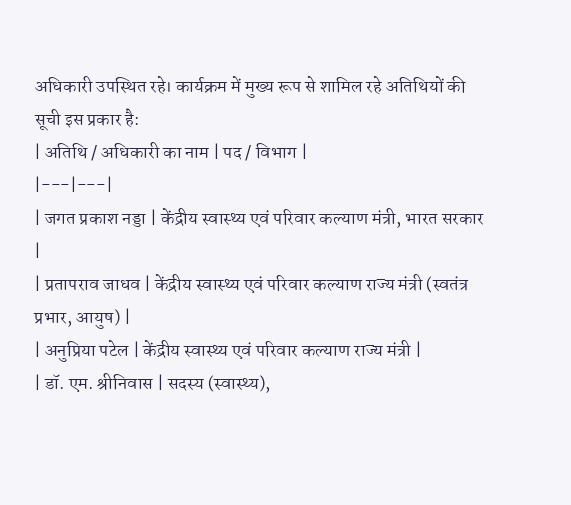अधिकारी उपस्थित रहे। कार्यक्रम में मुख्य रूप से शामिल रहे अतिथियों की सूची इस प्रकार है:
| अतिथि / अधिकारी का नाम | पद / विभाग |
|---|---|
| जगत प्रकाश नड्डा | केंद्रीय स्वास्थ्य एवं परिवार कल्याण मंत्री, भारत सरकार |
| प्रतापराव जाधव | केंद्रीय स्वास्थ्य एवं परिवार कल्याण राज्य मंत्री (स्वतंत्र प्रभार, आयुष) |
| अनुप्रिया पटेल | केंद्रीय स्वास्थ्य एवं परिवार कल्याण राज्य मंत्री |
| डॉ. एम. श्रीनिवास | सदस्य (स्वास्थ्य),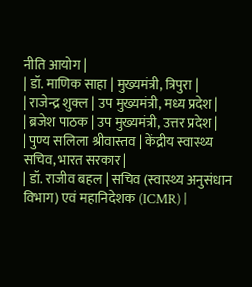नीति आयोग |
| डॉ. माणिक साहा | मुख्यमंत्री, त्रिपुरा |
| राजेन्द्र शुक्ल | उप मुख्यमंत्री, मध्य प्रदेश |
| ब्रजेश पाठक | उप मुख्यमंत्री, उत्तर प्रदेश |
| पुण्य सलिला श्रीवास्तव | केंद्रीय स्वास्थ्य सचिव, भारत सरकार |
| डॉ. राजीव बहल | सचिव (स्वास्थ्य अनुसंधान विभाग) एवं महानिदेशक (ICMR) |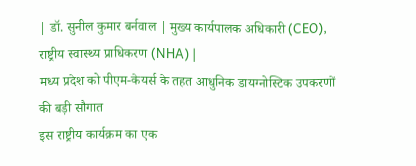| डॉ. सुनील कुमार बर्नवाल | मुख्य कार्यपालक अधिकारी (CEO), राष्ट्रीय स्वास्थ्य प्राधिकरण (NHA) |
मध्य प्रदेश को पीएम-केयर्स के तहत आधुनिक डायग्नोस्टिक उपकरणों की बड़ी सौगात
इस राष्ट्रीय कार्यक्रम का एक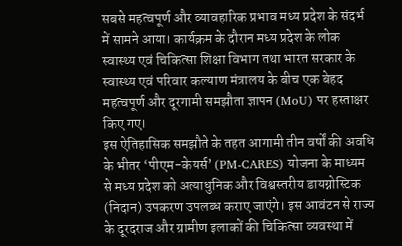सबसे महत्वपूर्ण और व्यावहारिक प्रभाव मध्य प्रदेश के संदर्भ में सामने आया। कार्यक्रम के दौरान मध्य प्रदेश के लोक स्वास्थ्य एवं चिकित्सा शिक्षा विभाग तथा भारत सरकार के स्वास्थ्य एवं परिवार कल्याण मंत्रालय के बीच एक बेहद महत्वपूर्ण और दूरगामी समझौता ज्ञापन (MoU) पर हस्ताक्षर किए गए।
इस ऐतिहासिक समझौते के तहत आगामी तीन वर्षों की अवधि के भीतर ‘पीएम-केयर्स’ (PM-CARES) योजना के माध्यम से मध्य प्रदेश को अत्याधुनिक और विश्वस्तरीय डायग्नोस्टिक (निदान) उपकरण उपलब्ध कराए जाएंगे। इस आवंटन से राज्य के दूरदराज और ग्रामीण इलाकों की चिकित्सा व्यवस्था में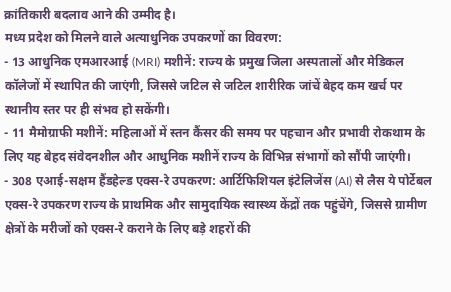क्रांतिकारी बदलाव आने की उम्मीद है।
मध्य प्रदेश को मिलने वाले अत्याधुनिक उपकरणों का विवरण:
- 13 आधुनिक एमआरआई (MRI) मशीनें: राज्य के प्रमुख जिला अस्पतालों और मेडिकल कॉलेजों में स्थापित की जाएंगी, जिससे जटिल से जटिल शारीरिक जांचें बेहद कम खर्च पर स्थानीय स्तर पर ही संभव हो सकेंगी।
- 11 मैमोग्राफी मशीनें: महिलाओं में स्तन कैंसर की समय पर पहचान और प्रभावी रोकथाम के लिए यह बेहद संवेदनशील और आधुनिक मशीनें राज्य के विभिन्न संभागों को सौंपी जाएंगी।
- 308 एआई-सक्षम हैंडहेल्ड एक्स-रे उपकरण: आर्टिफिशियल इंटेलिजेंस (AI) से लैस ये पोर्टेबल एक्स-रे उपकरण राज्य के प्राथमिक और सामुदायिक स्वास्थ्य केंद्रों तक पहुंचेंगे, जिससे ग्रामीण क्षेत्रों के मरीजों को एक्स-रे कराने के लिए बड़े शहरों की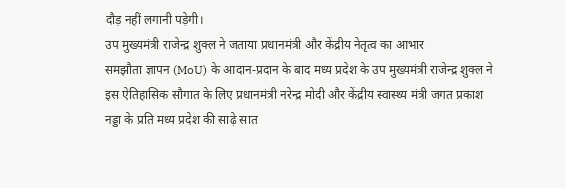दौड़ नहीं लगानी पड़ेगी।
उप मुख्यमंत्री राजेन्द्र शुक्ल ने जताया प्रधानमंत्री और केंद्रीय नेतृत्व का आभार
समझौता ज्ञापन (MoU) के आदान-प्रदान के बाद मध्य प्रदेश के उप मुख्यमंत्री राजेन्द्र शुक्ल ने इस ऐतिहासिक सौगात के लिए प्रधानमंत्री नरेन्द्र मोदी और केंद्रीय स्वास्थ्य मंत्री जगत प्रकाश नड्डा के प्रति मध्य प्रदेश की साढ़े सात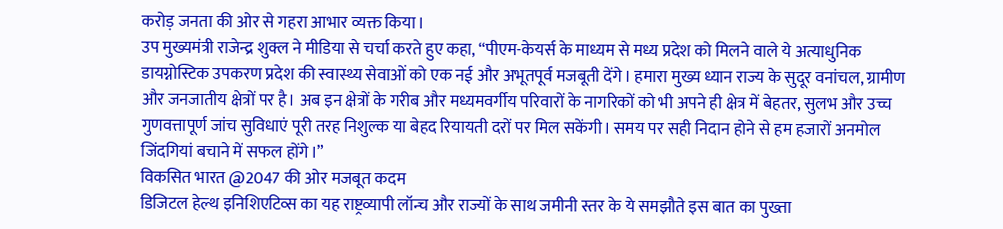करोड़ जनता की ओर से गहरा आभार व्यक्त किया।
उप मुख्यमंत्री राजेन्द्र शुक्ल ने मीडिया से चर्चा करते हुए कहा, “पीएम-केयर्स के माध्यम से मध्य प्रदेश को मिलने वाले ये अत्याधुनिक डायग्नोस्टिक उपकरण प्रदेश की स्वास्थ्य सेवाओं को एक नई और अभूतपूर्व मजबूती देंगे। हमारा मुख्य ध्यान राज्य के सुदूर वनांचल, ग्रामीण और जनजातीय क्षेत्रों पर है। अब इन क्षेत्रों के गरीब और मध्यमवर्गीय परिवारों के नागरिकों को भी अपने ही क्षेत्र में बेहतर, सुलभ और उच्च गुणवत्तापूर्ण जांच सुविधाएं पूरी तरह निशुल्क या बेहद रियायती दरों पर मिल सकेंगी। समय पर सही निदान होने से हम हजारों अनमोल जिंदगियां बचाने में सफल होंगे।”
विकसित भारत @2047 की ओर मजबूत कदम
डिजिटल हेल्थ इनिशिएटिव्स का यह राष्ट्रव्यापी लॉन्च और राज्यों के साथ जमीनी स्तर के ये समझौते इस बात का पुख्ता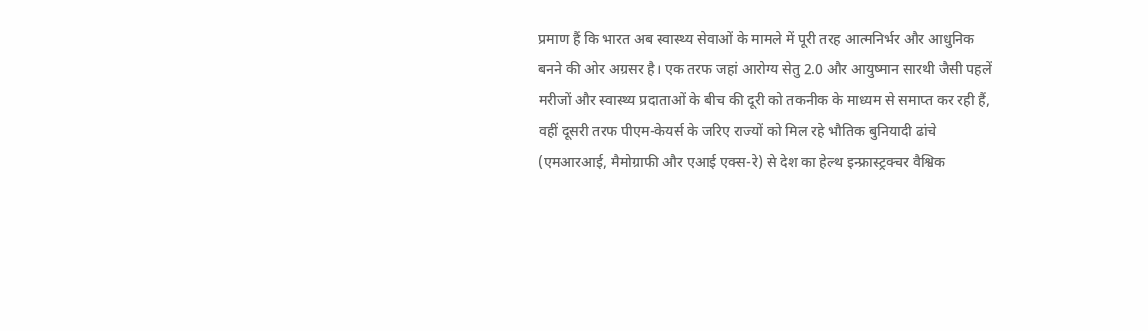प्रमाण हैं कि भारत अब स्वास्थ्य सेवाओं के मामले में पूरी तरह आत्मनिर्भर और आधुनिक बनने की ओर अग्रसर है। एक तरफ जहां आरोग्य सेतु 2.0 और आयुष्मान सारथी जैसी पहलें मरीजों और स्वास्थ्य प्रदाताओं के बीच की दूरी को तकनीक के माध्यम से समाप्त कर रही हैं, वहीं दूसरी तरफ पीएम-केयर्स के जरिए राज्यों को मिल रहे भौतिक बुनियादी ढांचे (एमआरआई, मैमोग्राफी और एआई एक्स-रे) से देश का हेल्थ इन्फ्रास्ट्रक्चर वैश्विक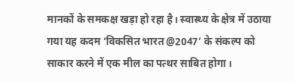मानकों के समकक्ष खड़ा हो रहा है। स्वास्थ्य के क्षेत्र में उठाया गया यह कदम ‘विकसित भारत @2047’ के संकल्प को साकार करने में एक मील का पत्थर साबित होगा।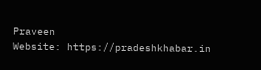Praveen
Website: https://pradeshkhabar.in